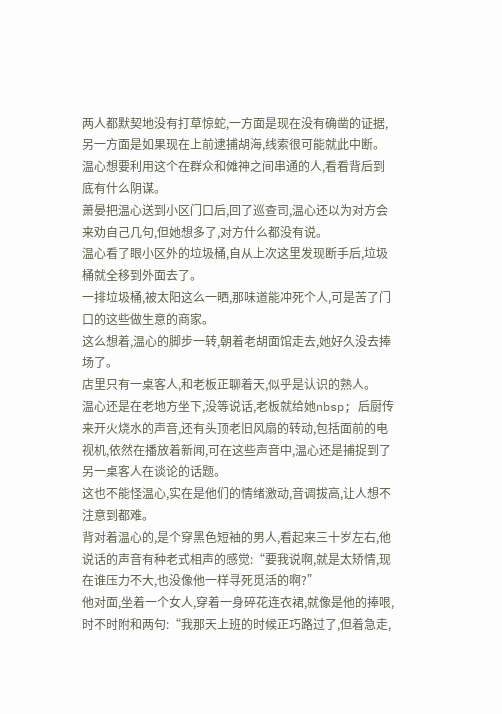两人都默契地没有打草惊蛇,一方面是现在没有确凿的证据,另一方面是如果现在上前逮捕胡海,线索很可能就此中断。
温心想要利用这个在群众和傩神之间串通的人,看看背后到底有什么阴谋。
萧晏把温心送到小区门口后,回了巡查司,温心还以为对方会来劝自己几句,但她想多了,对方什么都没有说。
温心看了眼小区外的垃圾桶,自从上次这里发现断手后,垃圾桶就全移到外面去了。
一排垃圾桶,被太阳这么一晒,那味道能冲死个人,可是苦了门口的这些做生意的商家。
这么想着,温心的脚步一转,朝着老胡面馆走去,她好久没去捧场了。
店里只有一桌客人,和老板正聊着天,似乎是认识的熟人。
温心还是在老地方坐下,没等说话,老板就给她nbsp; 后厨传来开火烧水的声音,还有头顶老旧风扇的转动,包括面前的电视机,依然在播放着新闻,可在这些声音中,温心还是捕捉到了另一桌客人在谈论的话题。
这也不能怪温心,实在是他们的情绪激动,音调拔高,让人想不注意到都难。
背对着温心的,是个穿黑色短袖的男人,看起来三十岁左右,他说话的声音有种老式相声的感觉:“要我说啊,就是太矫情,现在谁压力不大,也没像他一样寻死觅活的啊?”
他对面,坐着一个女人,穿着一身碎花连衣裙,就像是他的捧哏,时不时附和两句:“我那天上班的时候正巧路过了,但着急走,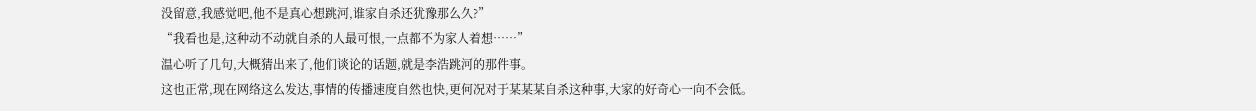没留意,我感觉吧,他不是真心想跳河,谁家自杀还犹豫那么久?”
“我看也是,这种动不动就自杀的人最可恨,一点都不为家人着想……”
温心听了几句,大概猜出来了,他们谈论的话题,就是李浩跳河的那件事。
这也正常,现在网络这么发达,事情的传播速度自然也快,更何况对于某某某自杀这种事,大家的好奇心一向不会低。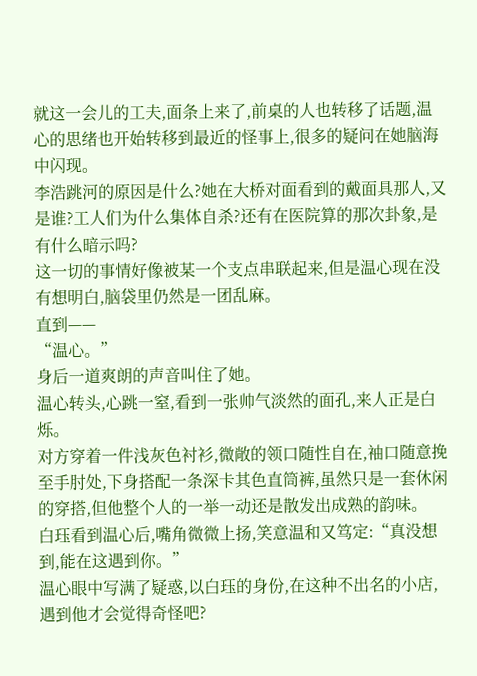就这一会儿的工夫,面条上来了,前桌的人也转移了话题,温心的思绪也开始转移到最近的怪事上,很多的疑问在她脑海中闪现。
李浩跳河的原因是什么?她在大桥对面看到的戴面具那人,又是谁?工人们为什么集体自杀?还有在医院算的那次卦象,是有什么暗示吗?
这一切的事情好像被某一个支点串联起来,但是温心现在没有想明白,脑袋里仍然是一团乱麻。
直到——
“温心。”
身后一道爽朗的声音叫住了她。
温心转头,心跳一窒,看到一张帅气淡然的面孔,来人正是白烁。
对方穿着一件浅灰色衬衫,微敞的领口随性自在,袖口随意挽至手肘处,下身搭配一条深卡其色直筒裤,虽然只是一套休闲的穿搭,但他整个人的一举一动还是散发出成熟的韵味。
白珏看到温心后,嘴角微微上扬,笑意温和又笃定:“真没想到,能在这遇到你。”
温心眼中写满了疑惑,以白珏的身份,在这种不出名的小店,遇到他才会觉得奇怪吧?